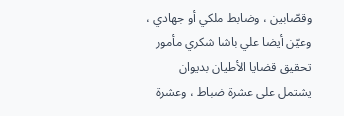وقصّابين ، وضابط ملكي أو جهادي ، وعيّن أيضا علي باشا شكري مأمور تحقيق قضايا الأطيان بديوان يشتمل على عشرة ضباط ، وعشرة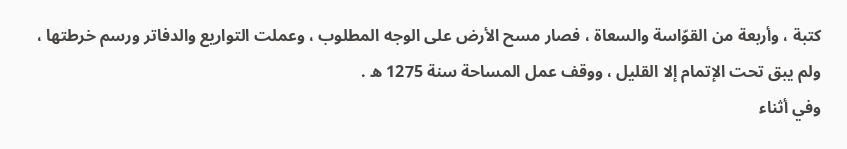كتبة ، وأربعة من القوّاسة والسعاة ، فصار مسح الأرض على الوجه المطلوب ، وعملت التواريع والدفاتر ورسم خرطتها ، ولم يبق تحت الإتمام إلا القليل ، ووقف عمل المساحة سنة 1275 ه .
وفي أثناء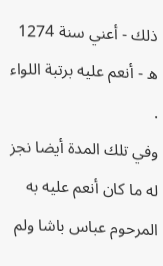ذلك - أعني سنة 1274 ه - أنعم عليه برتبة اللواء .
وفي تلك المدة أيضا نجز له ما كان أنعم عليه به المرحوم عباس باشا ولم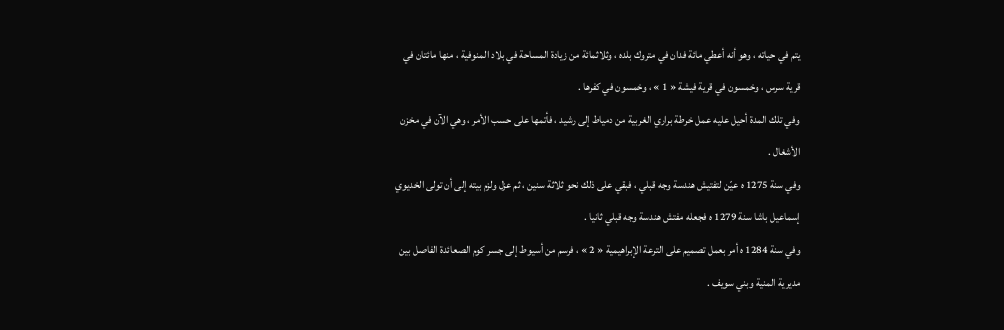يتم في حياته ، وهو أنه أعطي مائة فدان في متروك بلده ، وثلاثمائة من زيادة المساحة في بلاد المنوفية ، منها مائتان في قرية سرس ، وخمسون في قرية فيشة « 1 » ، وخمسون في كفرها .
وفي تلك المدة أحيل عليه عمل خرطة براري الغربية من دمياط إلى رشيد ، فأتمها على حسب الأمر ، وهي الآن في مخزن الأشغال .
وفي سنة 1275 ه عيّن لتفتيش هندسة وجه قبلي ، فبقي على ذلك نحو ثلاثة سنين ، ثم عزل ولزم بيته إلى أن تولى الخديوي إسماعيل باشا سنة 1279 ه فجعله مفتش هندسة وجه قبلي ثانيا .
وفي سنة 1284 ه أمر بعمل تصميم على الترعة الإبراهيمية « 2 » ، فرسم من أسيوط إلى جسر كوم الصعائدة الفاصل بين مديرية المنية وبني سويف .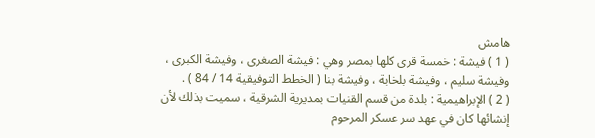هامش
( 1 ) فيشة : خمسة قرى كلها بمصر وهي : فيشة الصغرى ، وفيشة الكبرى ، وفيشة سليم ، وفيشة بلخابة ، وفيشة بنا ( الخطط التوفيقية 14 / 84 ) .
( 2 ) الإبراهيمية : بلدة من قسم القنيات بمديرية الشرقية ، سميت بذلك لأن إنشائها كان في عهد سر عسكر المرحوم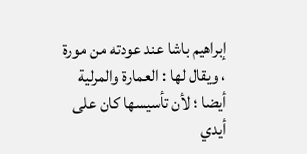إبراهيم باشا عند عودته من مورة ، ويقال لها : العمارة والمرلية أيضا ؛ لأن تأسيسها كان على أيدي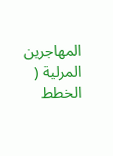المهاجرين المرلية ( الخطط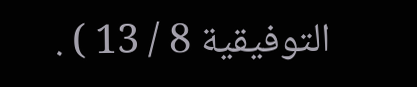التوفيقية 8 / 13 ) .